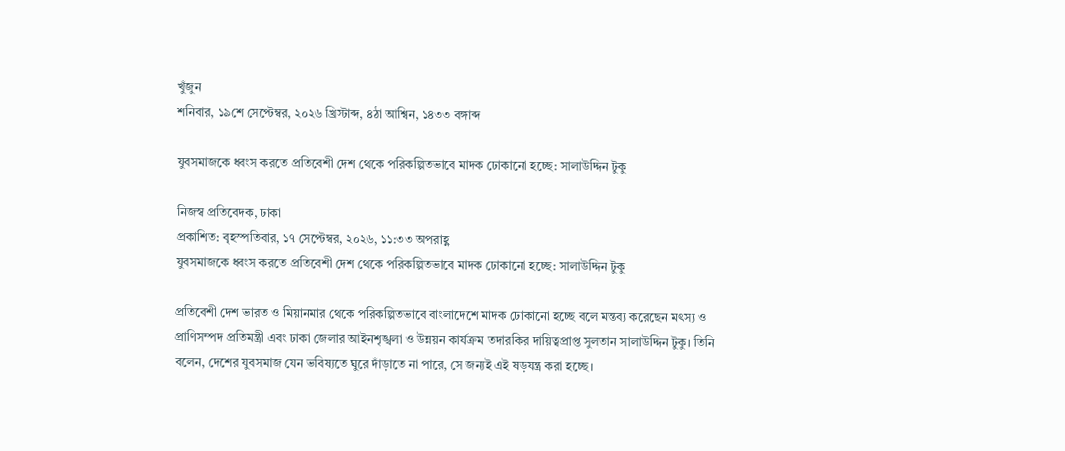খুঁজুন
শনিবার, ১৯শে সেপ্টেম্বর, ২০২৬ খ্রিস্টাব্দ, ৪ঠা আশ্বিন, ১৪৩৩ বঙ্গাব্দ

যুবসমাজকে ধ্বংস করতে প্রতিবেশী দেশ থেকে পরিকল্পিতভাবে মাদক ঢোকানো হচ্ছে: সালাউদ্দিন টুকু

নিজস্ব প্রতিবেদক, ঢাকা
প্রকাশিত: বৃহস্পতিবার, ১৭ সেপ্টেম্বর, ২০২৬, ১১:৩৩ অপরাহ্ণ
যুবসমাজকে ধ্বংস করতে প্রতিবেশী দেশ থেকে পরিকল্পিতভাবে মাদক ঢোকানো হচ্ছে: সালাউদ্দিন টুকু

প্রতিবেশী দেশ ভারত ও মিয়ানমার থেকে পরিকল্পিতভাবে বাংলাদেশে মাদক ঢোকানো হচ্ছে বলে মন্তব্য করেছেন মৎস্য ও প্রাণিসম্পদ প্রতিমন্ত্রী এবং ঢাকা জেলার আইনশৃঙ্খলা ও উন্নয়ন কার্যক্রম তদারকির দায়িত্বপ্রাপ্ত সুলতান সালাউদ্দিন টুকু। তিনি বলেন, দেশের যুবসমাজ যেন ভবিষ্যতে ঘুরে দাঁড়াতে না পারে, সে জন্যই এই ষড়যন্ত্র করা হচ্ছে।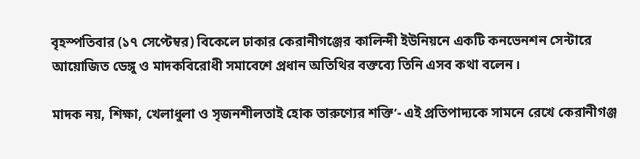বৃহস্পতিবার (১৭ সেপ্টেম্বর) বিকেলে ঢাকার কেরানীগঞ্জের কালিন্দী ইউনিয়নে একটি কনভেনশন সেন্টারে আয়োজিত ডেঙ্গু ও মাদকবিরোধী সমাবেশে প্রধান অতিথির বক্তব্যে তিনি এসব কথা বলেন।

মাদক নয়, শিক্ষা, খেলাধুলা ও সৃজনশীলতাই হোক তারুণ্যের শক্তি’- এই প্রতিপাদ্যকে সামনে রেখে কেরানীগঞ্জ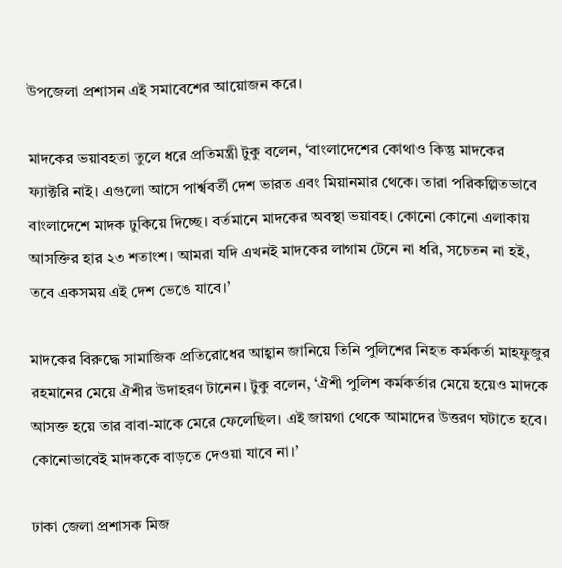উপজেলা প্রশাসন এই সমাবেশের আয়োজন করে।

মাদকের ভয়াবহতা তুলে ধরে প্রতিমন্ত্রী টুকু বলেন, ‘বাংলাদেশের কোথাও কিন্তু মাদকের ফ্যাক্টরি নাই। এগুলো আসে পার্শ্ববর্তী দেশ ভারত এবং মিয়ানমার থেকে। তারা পরিকল্পিতভাবে বাংলাদেশে মাদক ঢুকিয়ে দিচ্ছে। বর্তমানে মাদকের অবস্থা ভয়াবহ। কোনো কোনো এলাকায় আসক্তির হার ২৩ শতাংশ। আমরা যদি এখনই মাদকের লাগাম টেনে না ধরি, সচেতন না হই, তবে একসময় এই দেশ ভেঙে যাবে।’

মাদকের বিরুদ্ধে সামাজিক প্রতিরোধের আহ্বান জানিয়ে তিনি পুলিশের নিহত কর্মকর্তা মাহফুজুর রহমানের মেয়ে ঐশীর উদাহরণ টানেন। টুকু বলেন, ‘ঐশী পুলিশ কর্মকর্তার মেয়ে হয়েও মাদকে আসক্ত হয়ে তার বাবা-মাকে মেরে ফেলেছিল। এই জায়গা থেকে আমাদের উত্তরণ ঘটাতে হবে। কোনোভাবেই মাদককে বাড়তে দেওয়া যাবে না।’

ঢাকা জেলা প্রশাসক মিজ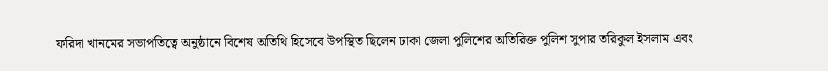ফরিদা খানমের সভাপতিত্বে অনুষ্ঠানে বিশেষ অতিথি হিসেবে উপস্থিত ছিলেন ঢাকা জেলা পুলিশের অতিরিক্ত পুলিশ সুপার তরিকুল ইসলাম এবং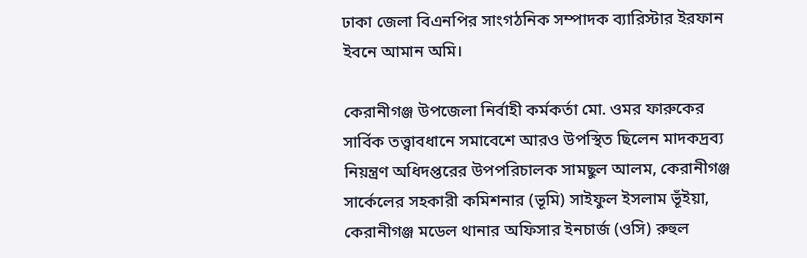ঢাকা জেলা বিএনপির সাংগঠনিক সম্পাদক ব্যারিস্টার ইরফান ইবনে আমান অমি।

কেরানীগঞ্জ উপজেলা নির্বাহী কর্মকর্তা মো. ওমর ফারুকের সার্বিক তত্ত্বাবধানে সমাবেশে আরও উপস্থিত ছিলেন মাদকদ্রব্য নিয়ন্ত্রণ অধিদপ্তরের উপপরিচালক সামছুল আলম, কেরানীগঞ্জ সার্কেলের সহকারী কমিশনার (ভূমি) সাইফুল ইসলাম ভূঁইয়া, কেরানীগঞ্জ মডেল থানার অফিসার ইনচার্জ (ওসি) রুহুল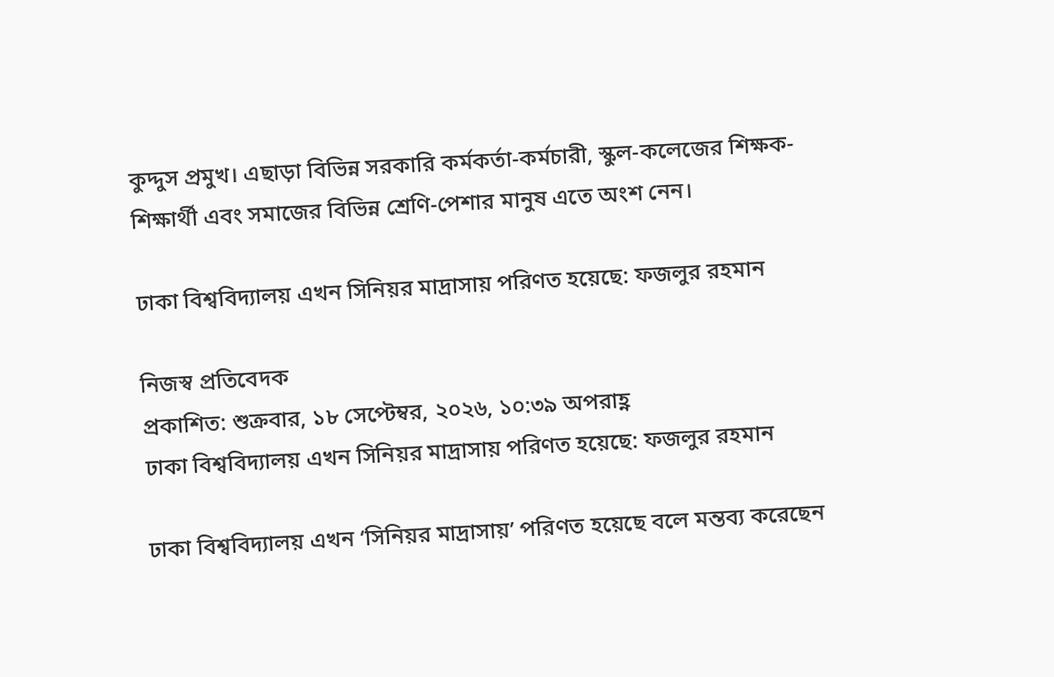কুদ্দুস প্রমুখ। এছাড়া বিভিন্ন সরকারি কর্মকর্তা-কর্মচারী, স্কুল-কলেজের শিক্ষক-শিক্ষার্থী এবং সমাজের বিভিন্ন শ্রেণি-পেশার মানুষ এতে অংশ নেন।

ঢাকা বিশ্ববিদ্যালয় এখন সিনিয়র মাদ্রাসায় পরিণত হয়েছে: ফজলুর রহমান

নিজস্ব প্রতিবেদক
প্রকাশিত: শুক্রবার, ১৮ সেপ্টেম্বর, ২০২৬, ১০:৩৯ অপরাহ্ণ
ঢাকা বিশ্ববিদ্যালয় এখন সিনিয়র মাদ্রাসায় পরিণত হয়েছে: ফজলুর রহমান

ঢাকা বিশ্ববিদ্যালয় এখন ‘সিনিয়র মাদ্রাসায়’ পরিণত হয়েছে বলে মন্তব্য করেছেন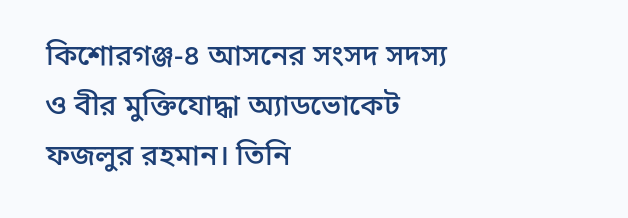কিশোরগঞ্জ-৪ আসনের সংসদ সদস্য ও বীর মুক্তিযোদ্ধা অ্যাডভোকেট ফজলুর রহমান। তিনি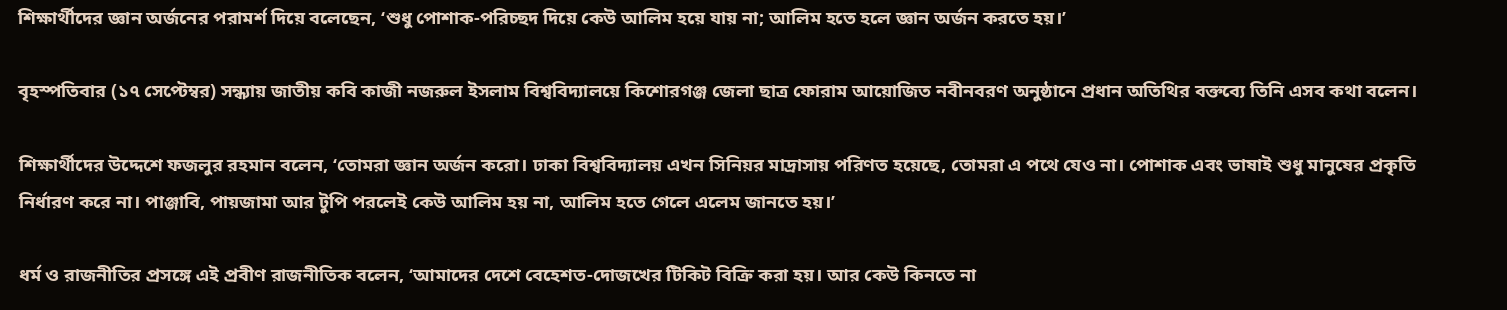শিক্ষার্থীদের জ্ঞান অর্জনের পরামর্শ দিয়ে বলেছেন, ‘শুধু পোশাক-পরিচ্ছদ দিয়ে কেউ আলিম হয়ে যায় না; আলিম হতে হলে জ্ঞান অর্জন করতে হয়।’

বৃহস্পতিবার (১৭ সেপ্টেম্বর) সন্ধ্যায় জাতীয় কবি কাজী নজরুল ইসলাম বিশ্ববিদ্যালয়ে কিশোরগঞ্জ জেলা ছাত্র ফোরাম আয়োজিত নবীনবরণ অনুষ্ঠানে প্রধান অতিথির বক্তব্যে তিনি এসব কথা বলেন।

শিক্ষার্থীদের উদ্দেশে ফজলুর রহমান বলেন, ‘তোমরা জ্ঞান অর্জন করো। ঢাকা বিশ্ববিদ্যালয় এখন সিনিয়র মাদ্রাসায় পরিণত হয়েছে, তোমরা এ পথে যেও না। পোশাক এবং ভাষাই শুধু মানুষের প্রকৃতি নির্ধারণ করে না। পাঞ্জাবি, পায়জামা আর টুপি পরলেই কেউ আলিম হয় না, আলিম হতে গেলে এলেম জানতে হয়।’

ধর্ম ও রাজনীতির প্রসঙ্গে এই প্রবীণ রাজনীতিক বলেন, ‘আমাদের দেশে বেহেশত-দোজখের টিকিট বিক্রি করা হয়। আর কেউ কিনতে না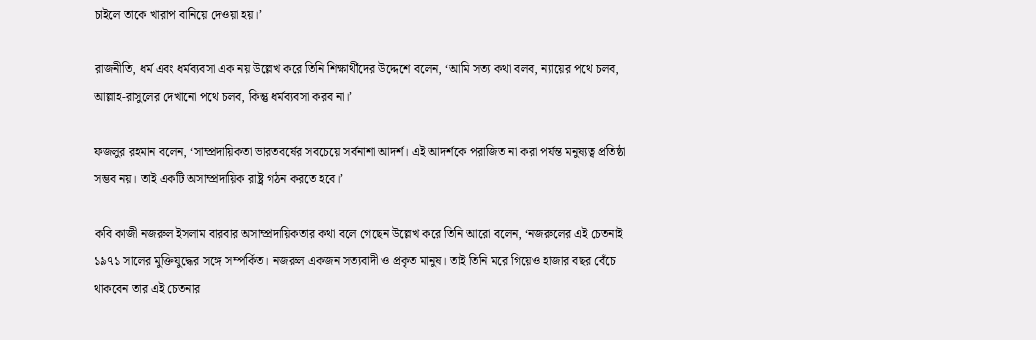চাইলে তাকে খারাপ বানিয়ে দেওয়া হয়।’

রাজনীতি, ধর্ম এবং ধর্মব্যবসা এক নয় উল্লেখ করে তিনি শিক্ষার্থীদের উদ্দেশে বলেন, ‘আমি সত্য কথা বলব, ন্যায়ের পথে চলব, আল্লাহ-রাসুলের দেখানো পথে চলব, কিন্তু ধর্মব্যবসা করব না।’

ফজলুর রহমান বলেন, ‘সাম্প্রদায়িকতা ভারতবর্ষের সবচেয়ে সর্বনাশা আদর্শ। এই আদর্শকে পরাজিত না করা পর্যন্ত মনুষ্যত্ব প্রতিষ্ঠা সম্ভব নয়। তাই একটি অসাম্প্রদায়িক রাষ্ট্র গঠন করতে হবে।’

কবি কাজী নজরুল ইসলাম বারবার অসাম্প্রদায়িকতার কথা বলে গেছেন উল্লেখ করে তিনি আরো বলেন, ‘নজরুলের এই চেতনাই ১৯৭১ সালের মুক্তিযুদ্ধের সঙ্গে সম্পর্কিত। নজরুল একজন সত্যবাদী ও প্রকৃত মানুষ। তাই তিনি মরে গিয়েও হাজার বছর বেঁচে থাকবেন তার এই চেতনার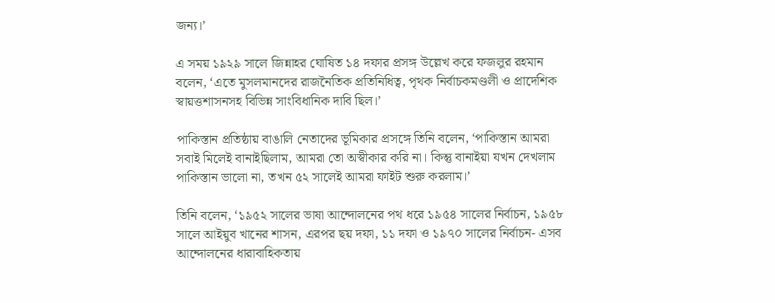জন্য।’

এ সময় ১৯২৯ সালে জিন্নাহর ঘোষিত ১৪ দফার প্রসঙ্গ উল্লেখ করে ফজলুর রহমান বলেন, ‘এতে মুসলমানদের রাজনৈতিক প্রতিনিধিত্ব, পৃথক নির্বাচকমণ্ডলী ও প্রাদেশিক স্বায়ত্তশাসনসহ বিভিন্ন সাংবিধানিক দাবি ছিল।’

পাকিস্তান প্রতিষ্ঠায় বাঙালি নেতাদের ভূমিকার প্রসঙ্গে তিনি বলেন, ‘পাকিস্তান আমরা সবাই মিলেই বানাইছিলাম, আমরা তো অস্বীকার করি না। কিন্তু বানাইয়া যখন দেখলাম পাকিস্তান ভালো না, তখন ৫২ সালেই আমরা ফাইট শুরু করলাম।’

তিনি বলেন, ‘১৯৫২ সালের ভাষা আন্দোলনের পথ ধরে ১৯৫৪ সালের নির্বাচন, ১৯৫৮ সালে আইয়ুব খানের শাসন, এরপর ছয় দফা, ১১ দফা ও ১৯৭০ সালের নির্বাচন- এসব আন্দোলনের ধারাবাহিকতায়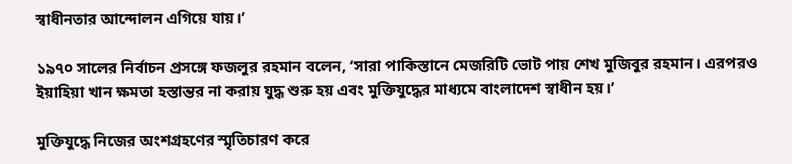স্বাধীনতার আন্দোলন এগিয়ে যায়।’

১৯৭০ সালের নির্বাচন প্রসঙ্গে ফজলুর রহমান বলেন, ‘সারা পাকিস্তানে মেজরিটি ভোট পায় শেখ মুজিবুর রহমান। এরপরও ইয়াহিয়া খান ক্ষমতা হস্তান্তর না করায় যুদ্ধ শুরু হয় এবং মুক্তিযুদ্ধের মাধ্যমে বাংলাদেশ স্বাধীন হয়।’

মুক্তিযুদ্ধে নিজের অংশগ্রহণের স্মৃতিচারণ করে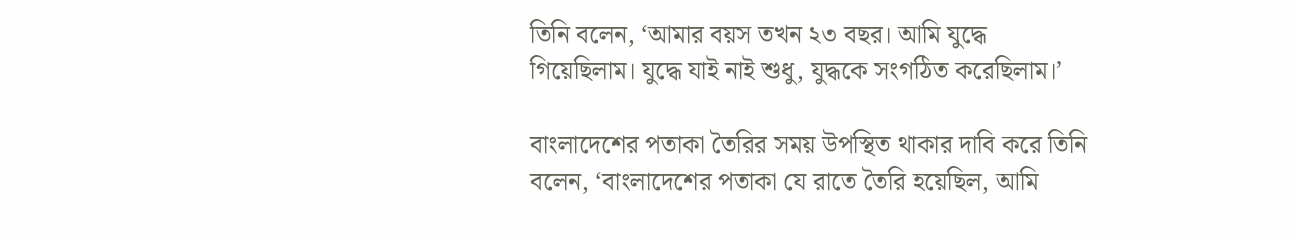তিনি বলেন, ‘আমার বয়স তখন ২৩ বছর। আমি যুদ্ধে গিয়েছিলাম। যুদ্ধে যাই নাই শুধু, যুদ্ধকে সংগঠিত করেছিলাম।’

বাংলাদেশের পতাকা তৈরির সময় উপস্থিত থাকার দাবি করে তিনি বলেন, ‘বাংলাদেশের পতাকা যে রাতে তৈরি হয়েছিল, আমি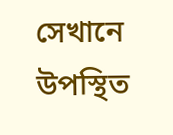সেখানে উপস্থিত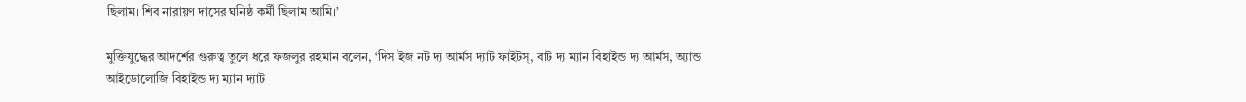ছিলাম। শিব নারায়ণ দাসের ঘনিষ্ঠ কর্মী ছিলাম আমি।’

মুক্তিযুদ্ধের আদর্শের গুরুত্ব তুলে ধরে ফজলুর রহমান বলেন, ‘দিস ইজ নট দ্য আর্মস দ্যাট ফাইটস্, বাট দ্য ম্যান বিহাইন্ড দ্য আর্মস, অ্যান্ড আইডোলোজি বিহাইন্ড দ্য ম্যান দ্যাট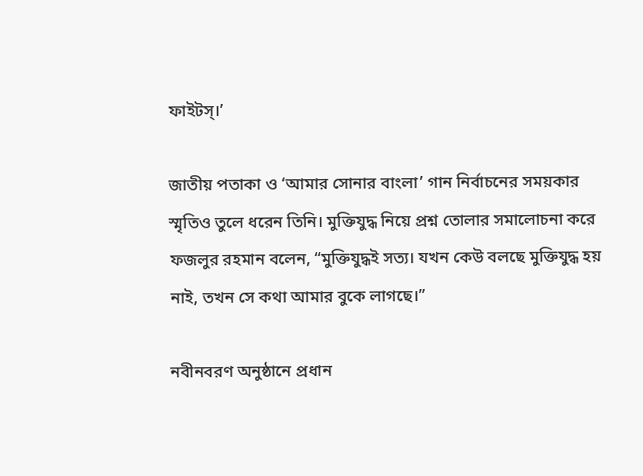ফাইটস্।’

জাতীয় পতাকা ও ‘আমার সোনার বাংলা’ গান নির্বাচনের সময়কার স্মৃতিও তুলে ধরেন তিনি। মুক্তিযুদ্ধ নিয়ে প্রশ্ন তোলার সমালোচনা করে ফজলুর রহমান বলেন, “মুক্তিযুদ্ধই সত্য। যখন কেউ বলছে মুক্তিযুদ্ধ হয় নাই, তখন সে কথা আমার বুকে লাগছে।”

নবীনবরণ অনুষ্ঠানে প্রধান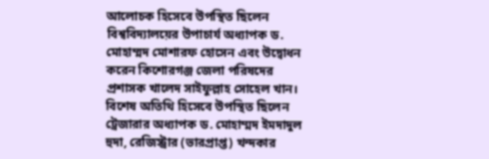আলোচক হিসেবে উপস্থিত ছিলেন বিশ্ববিদ্যালয়ের উপাচার্য অধ্যাপক ড. মোহাম্মদ মোশারফ হোসেন এবং উদ্বোধন করেন কিশোরগঞ্জ জেলা পরিষদের প্রশাসক খালেদ সাইফুল্লাহ সোহেল খান। বিশেষ অতিথি হিসেবে উপস্থিত ছিলেন ট্রেজারার অধ্যাপক ড. মোহাম্মদ ইমদাদুল হুদা, রেজিস্ট্রার (ভারপ্রাপ্ত) খন্দকার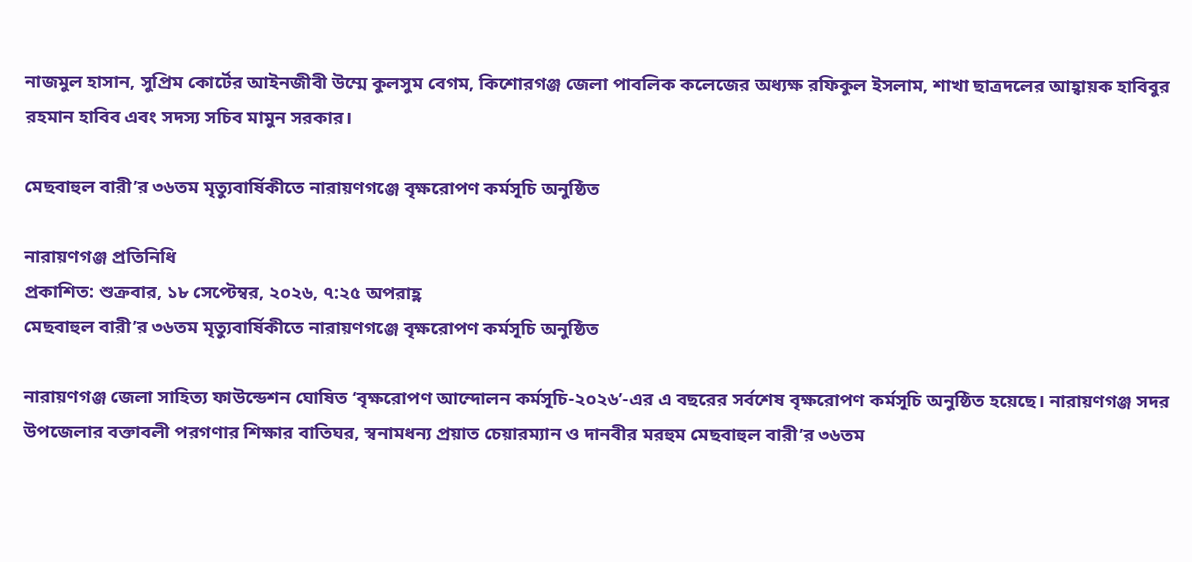নাজমুল হাসান, সুপ্রিম কোর্টের আইনজীবী উম্মে কুলসুম বেগম, কিশোরগঞ্জ জেলা পাবলিক কলেজের অধ্যক্ষ রফিকুল ইসলাম, শাখা ছাত্রদলের আহ্বায়ক হাবিবুর রহমান হাবিব এবং সদস্য সচিব মামুন সরকার।

মেছবাহুল বারী’র ৩৬তম মৃত্যুবার্ষিকীতে নারায়ণগঞ্জে বৃক্ষরোপণ কর্মসূচি অনুষ্ঠিত

নারায়ণগঞ্জ প্রতিনিধি
প্রকাশিত: শুক্রবার, ১৮ সেপ্টেম্বর, ২০২৬, ৭:২৫ অপরাহ্ণ
মেছবাহুল বারী’র ৩৬তম মৃত্যুবার্ষিকীতে নারায়ণগঞ্জে বৃক্ষরোপণ কর্মসূচি অনুষ্ঠিত

নারায়ণগঞ্জ জেলা সাহিত্য ফাউন্ডেশন ঘোষিত ‘বৃক্ষরোপণ আন্দোলন কর্মসূচি-২০২৬’-এর এ বছরের সর্বশেষ বৃক্ষরোপণ কর্মসূচি অনুষ্ঠিত হয়েছে। নারায়ণগঞ্জ সদর উপজেলার বক্তাবলী পরগণার শিক্ষার বাতিঘর, স্বনামধন্য প্রয়াত চেয়ারম্যান ও দানবীর মরহুম মেছবাহুল বারী’র ৩৬তম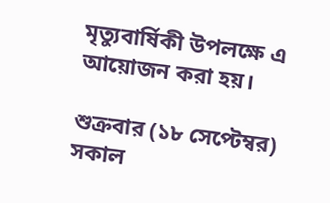মৃত্যুবার্ষিকী উপলক্ষে এ আয়োজন করা হয়।

শুক্রবার (১৮ সেপ্টেম্বর) সকাল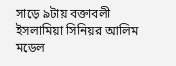সাড়ে ৯টায় বক্তাবলী ইসলামিয়া সিনিয়র আলিম মডেল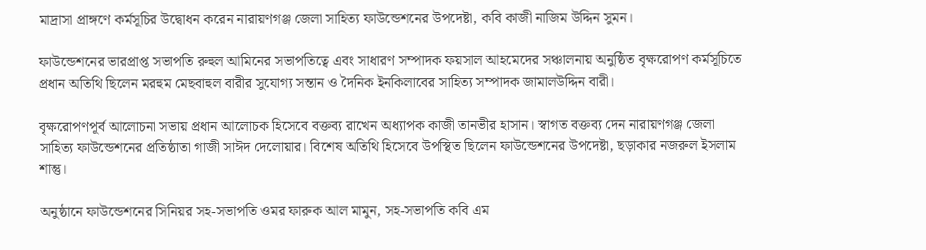মাদ্রাসা প্রাঙ্গণে কর্মসূচির উদ্বোধন করেন নারায়ণগঞ্জ জেলা সাহিত্য ফাউন্ডেশনের উপদেষ্টা, কবি কাজী নাজিম উদ্দিন সুমন।

ফাউন্ডেশনের ভারপ্রাপ্ত সভাপতি রুহুল আমিনের সভাপতিত্বে এবং সাধারণ সম্পাদক ফয়সাল আহমেদের সঞ্চালনায় অনুষ্ঠিত বৃক্ষরোপণ কর্মসূচিতে প্রধান অতিথি ছিলেন মরহুম মেছবাহুল বারীর সুযোগ্য সন্তান ও দৈনিক ইনকিলাবের সাহিত্য সম্পাদক জামালউদ্দিন বারী।

বৃক্ষরোপণপূর্ব আলোচনা সভায় প্রধান আলোচক হিসেবে বক্তব্য রাখেন অধ্যাপক কাজী তানভীর হাসান। স্বাগত বক্তব্য দেন নারায়ণগঞ্জ জেলা সাহিত্য ফাউন্ডেশনের প্রতিষ্ঠাতা গাজী সাঈদ দেলোয়ার। বিশেষ অতিথি হিসেবে উপস্থিত ছিলেন ফাউন্ডেশনের উপদেষ্টা, ছড়াকার নজরুল ইসলাম শান্তু।

অনুষ্ঠানে ফাউন্ডেশনের সিনিয়র সহ-সভাপতি ওমর ফারুক আল মামুন, সহ-সভাপতি কবি এম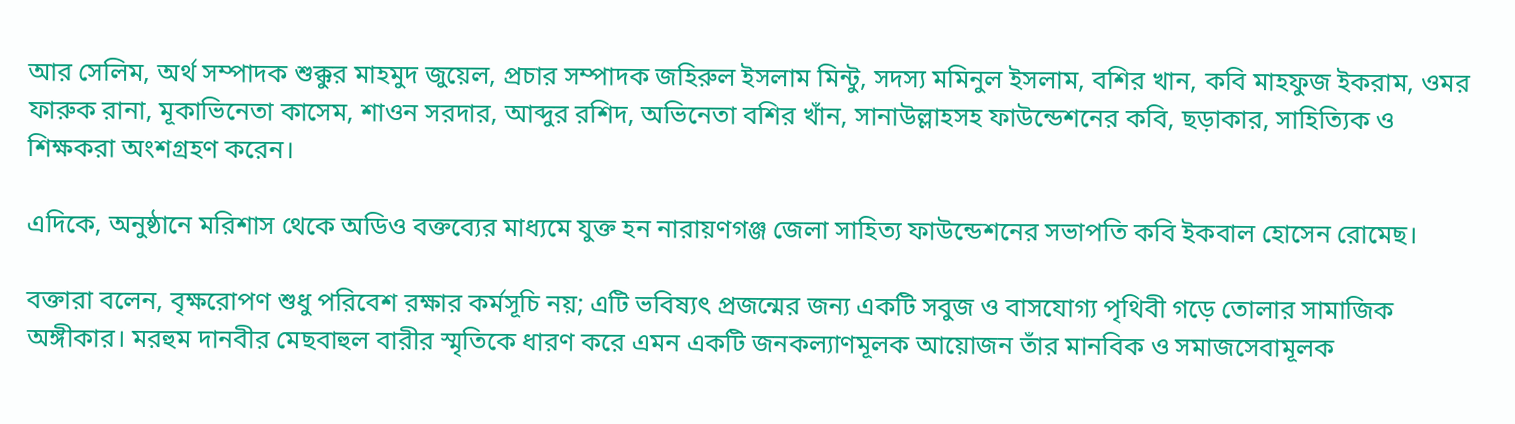আর সেলিম, অর্থ সম্পাদক শুক্কুর মাহমুদ জুয়েল, প্রচার সম্পাদক জহিরুল ইসলাম মিন্টু, সদস্য মমিনুল ইসলাম, বশির খান, কবি মাহফুজ ইকরাম, ওমর ফারুক রানা, মূকাভিনেতা কাসেম, শাওন সরদার, আব্দুর রশিদ, অভিনেতা বশির খাঁন, সানাউল্লাহসহ ফাউন্ডেশনের কবি, ছড়াকার, সাহিত্যিক ও শিক্ষকরা অংশগ্রহণ করেন।

এদিকে, অনুষ্ঠানে মরিশাস থেকে অডিও বক্তব্যের মাধ্যমে যুক্ত হন নারায়ণগঞ্জ জেলা সাহিত্য ফাউন্ডেশনের সভাপতি কবি ইকবাল হোসেন রোমেছ।

বক্তারা বলেন, বৃক্ষরোপণ শুধু পরিবেশ রক্ষার কর্মসূচি নয়; এটি ভবিষ্যৎ প্রজন্মের জন্য একটি সবুজ ও বাসযোগ্য পৃথিবী গড়ে তোলার সামাজিক অঙ্গীকার। মরহুম দানবীর মেছবাহুল বারীর স্মৃতিকে ধারণ করে এমন একটি জনকল্যাণমূলক আয়োজন তাঁর মানবিক ও সমাজসেবামূলক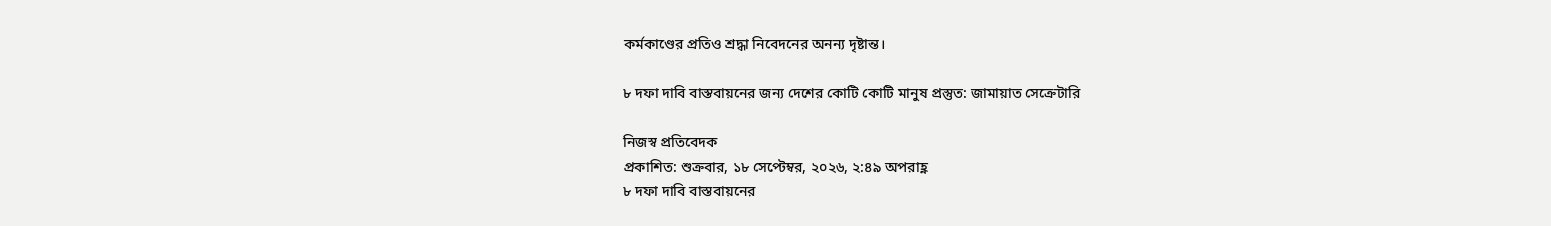কর্মকাণ্ডের প্রতিও শ্রদ্ধা নিবেদনের অনন্য দৃষ্টান্ত।

৮ দফা দাবি বাস্তবায়নের জন্য দেশের কোটি কোটি মানুষ প্রস্তুত: জামায়াত সেক্রেটারি

নিজস্ব প্রতিবেদক
প্রকাশিত: শুক্রবার, ১৮ সেপ্টেম্বর, ২০২৬, ২:৪৯ অপরাহ্ণ
৮ দফা দাবি বাস্তবায়নের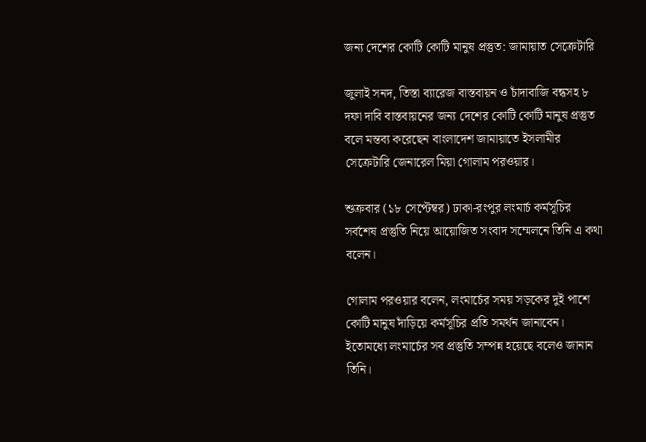জন্য দেশের কোটি কোটি মানুষ প্রস্তুত: জামায়াত সেক্রেটারি

জুলাই সনদ, তিস্তা ব্যারেজ বাস্তবায়ন ও চাঁদাবাজি বন্ধসহ ৮ দফা দাবি বাস্তবায়নের জন্য দেশের কোটি কোটি মানুষ প্রস্তুত বলে মন্তব্য করেছেন বাংলাদেশ জামায়াতে ইসলামীর সেক্রেটারি জেনারেল মিয়া গোলাম পরওয়ার।

শুক্রবার (১৮ সেপ্টেম্বর) ঢাকা-রংপুর লংমার্চ কর্মসূচির সর্বশেষ প্রস্তুতি নিয়ে আয়োজিত সংবাদ সম্মেলনে তিনি এ কথা বলেন।

গোলাম পরওয়ার বলেন, লংমার্চের সময় সড়কের দুই পাশে কোটি মানুষ দাঁড়িয়ে কর্মসূচির প্রতি সমর্থন জানাবেন। ইতোমধ্যে লংমার্চের সব প্রস্তুতি সম্পন্ন হয়েছে বলেও জানান তিনি।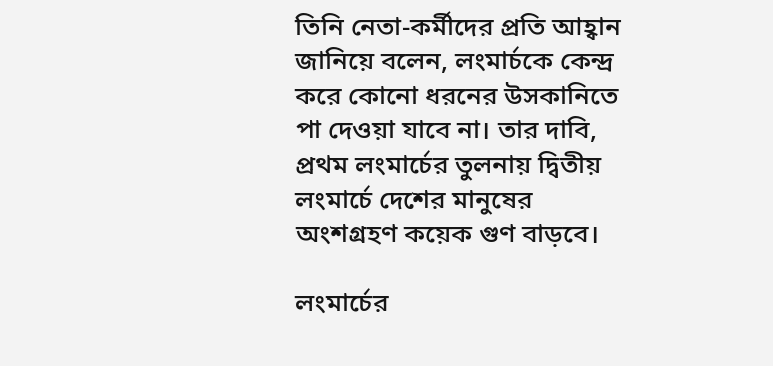তিনি নেতা-কর্মীদের প্রতি আহ্বান জানিয়ে বলেন, লংমার্চকে কেন্দ্র করে কোনো ধরনের উসকানিতে পা দেওয়া যাবে না। তার দাবি, প্রথম লংমার্চের তুলনায় দ্বিতীয় লংমার্চে দেশের মানুষের অংশগ্রহণ কয়েক গুণ বাড়বে।

লংমার্চের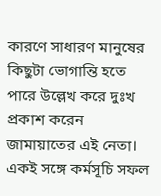কারণে সাধারণ মানুষের কিছুটা ভোগান্তি হতে পারে উল্লেখ করে দুঃখ প্রকাশ করেন জামায়াতের এই নেতা। একই সঙ্গে কর্মসূচি সফল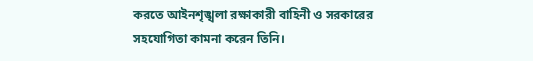করতে আইনশৃঙ্খলা রক্ষাকারী বাহিনী ও সরকারের সহযোগিতা কামনা করেন তিনি।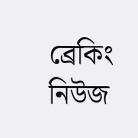ব্রেকিং নিউজ